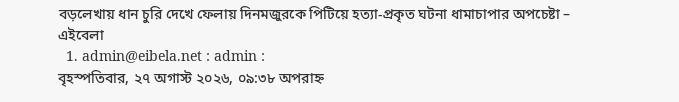বড়লেখায় ধান চুরি দেখে ফেলায় দিনমজুরকে পিটিয়ে হত্যা-প্রকৃত ঘটনা ধামাচাপার অপচেষ্টা – এইবেলা
  1. admin@eibela.net : admin :
বৃহস্পতিবার, ২৭ অগাস্ট ২০২৬, ০৯:৩৮ অপরাহ্ন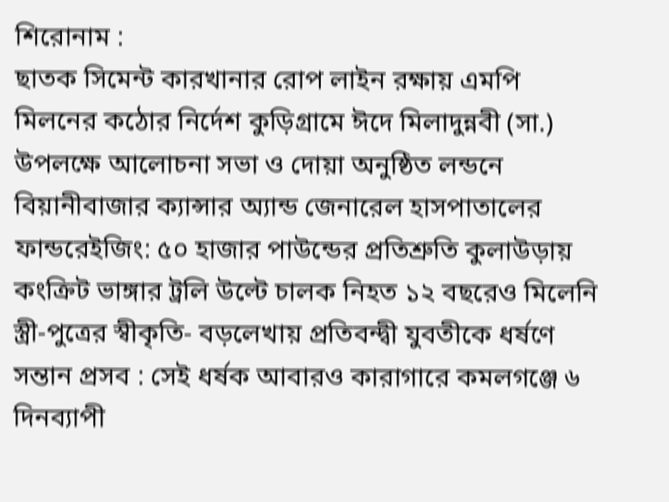শিরোনাম :
ছাতক সিমেন্ট কারখানার রোপ লাইন রক্ষায় এমপি মিলনের কঠোর নির্দেশ কুড়িগ্রামে ঈদে মিলাদুন্নবী (সা.) উপলক্ষে আলোচনা সভা ও দোয়া অনুষ্ঠিত লন্ডনে বিয়ানীবাজার ক্যান্সার অ্যান্ড জেনারেল হাসপাতালের ফান্ডরেইজিং: ৫০ হাজার পাউন্ডের প্রতিশ্রুতি কুলাউড়ায় কংক্রিট ভাঙ্গার ট্রলি উল্টে চালক নিহত ১২ বছরেও মিলেনি স্ত্রী-পুত্রের স্বীকৃতি- বড়লেখায় প্রতিবন্দ্বী যুবতীকে ধর্ষণে সন্তান প্রসব : সেই ধর্ষক আবারও কারাগারে কমলগঞ্জে ৬ দিনব্যাপী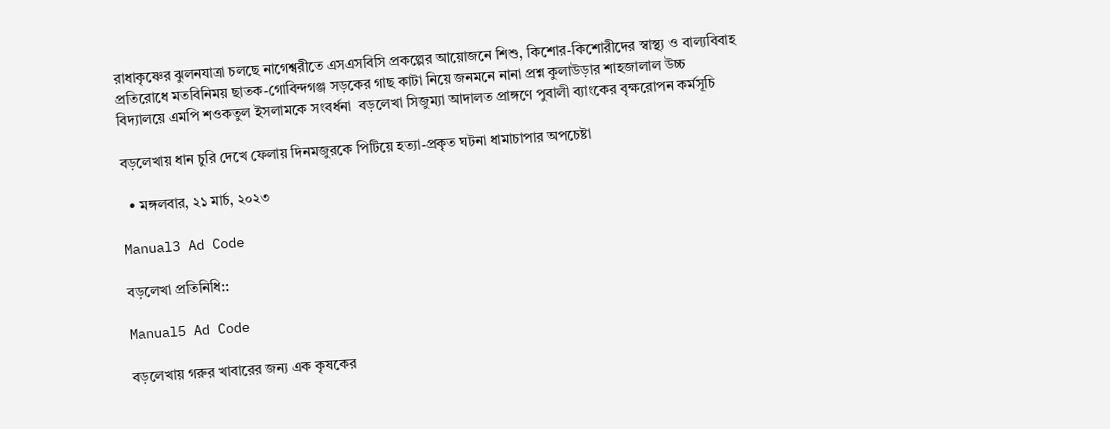রাধাকৃষ্ণের ঝুলনযাত্রা চলছে নাগেশ্বরীতে এসএসবিসি প্রকল্পের আয়োজনে শিশু, কিশোর-কিশোরীদের স্বাস্থ্য ও বাল্যবিবাহ প্রতিরোধে মতবিনিময় ছাতক-গোবিন্দগঞ্জ সড়কের গাছ কাটা নিয়ে জনমনে নানা প্রশ্ন কুলাউড়ার শাহজালাল উচ্চ বিদ্যালয়ে এমপি শওকতুল ইসলামকে সংবর্ধনা  বড়লেখা সিজুম্যা আদালত প্রাঙ্গণে পুবালী ব্যাংকের বৃক্ষরোপন কর্মসূচি

বড়লেখায় ধান চুরি দেখে ফেলায় দিনমজুরকে পিটিয়ে হত্যা-প্রকৃত ঘটনা ধামাচাপার অপচেষ্টা

  • মঙ্গলবার, ২১ মার্চ, ২০২৩

Manual3 Ad Code

বড়লেখা প্রতিনিধি::

Manual5 Ad Code

বড়লেখায় গরুর খাবারের জন্য এক কৃষকের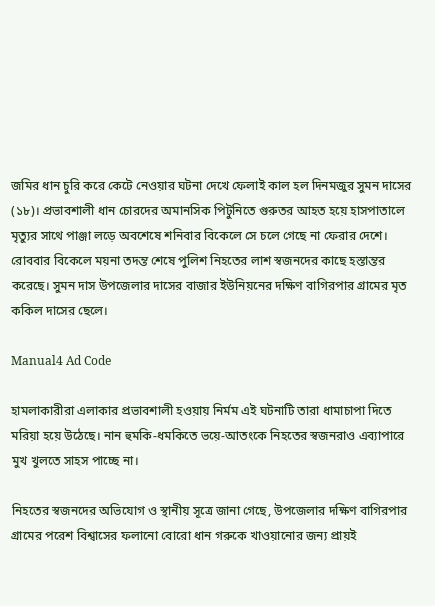জমির ধান চুরি করে কেটে নেওয়ার ঘটনা দেখে ফেলাই কাল হল দিনমজুর সুমন দাসের (১৮)। প্রভাবশালী ধান চোরদের অমানসিক পিটুনিতে গুরুতর আহত হয়ে হাসপাতালে মৃত্যুর সাথে পাঞ্জা লড়ে অবশেষে শনিবার বিকেলে সে চলে গেছে না ফেরার দেশে। রোববার বিকেলে ময়না তদন্ত শেষে পুলিশ নিহতের লাশ স্বজনদের কাছে হস্তান্তর করেছে। সুমন দাস উপজেলার দাসের বাজার ইউনিয়নের দক্ষিণ বাগিরপার গ্রামের মৃত ককিল দাসের ছেলে।

Manual4 Ad Code

হামলাকারীরা এলাকার প্রভাবশালী হওয়ায় নির্মম এই ঘটনাটি তারা ধামাচাপা দিতে মরিয়া হয়ে উঠেছে। নান হুমকি-ধমকিতে ভয়ে-আতংকে নিহতের স্বজনরাও এব্যাপারে মুখ খুলতে সাহস পাচ্ছে না।

নিহতের স্বজনদের অভিযোগ ও স্থানীয় সূত্রে জানা গেছে, উপজেলার দক্ষিণ বাগিরপার গ্রামের পরেশ বিশ্বাসের ফলানো বোরো ধান গরুকে খাওয়ানোর জন্য প্রায়ই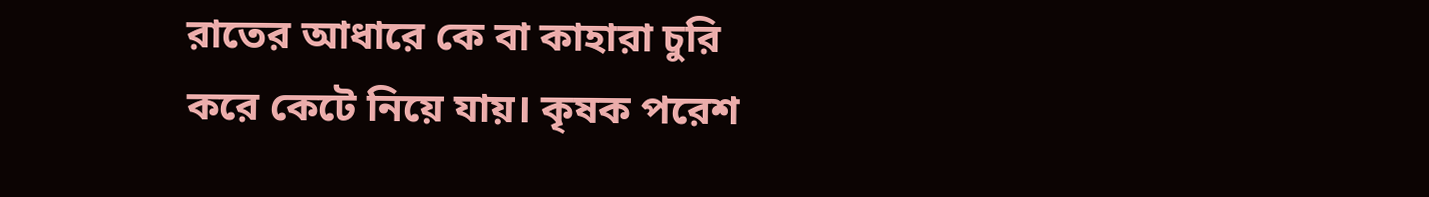রাতের আধারে কে বা কাহারা চুরি করে কেটে নিয়ে যায়। কৃষক পরেশ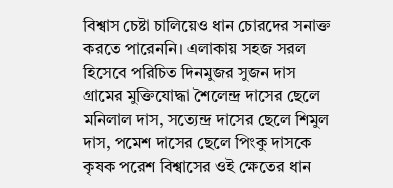বিশ্বাস চেষ্টা চালিয়েও ধান চোরদের সনাক্ত করতে পারেননি। এলাকায় সহজ সরল হিসেবে পরিচিত দিনমুজর সুজন দাস গ্রামের মুক্তিযোদ্ধা শৈলেন্দ্র দাসের ছেলে মনিলাল দাস, সত্যেন্দ্র দাসের ছেলে শিমুল দাস, পমেশ দাসের ছেলে পিংকু দাসকে কৃষক পরেশ বিশ্বাসের ওই ক্ষেতের ধান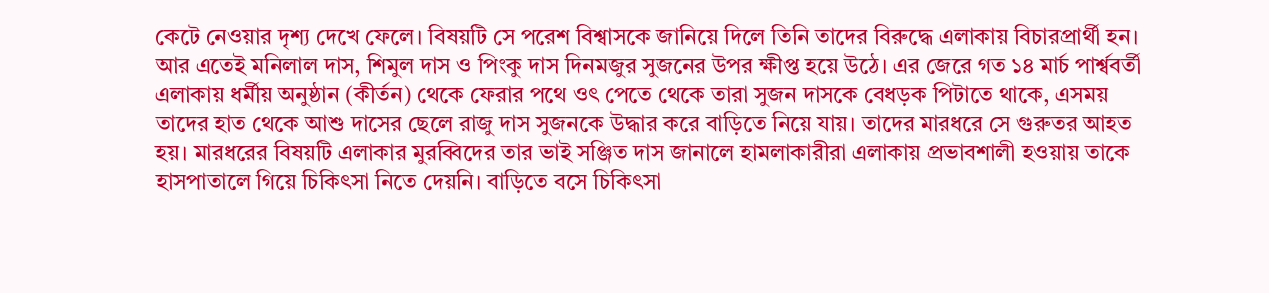কেটে নেওয়ার দৃশ্য দেখে ফেলে। বিষয়টি সে পরেশ বিশ্বাসকে জানিয়ে দিলে তিনি তাদের বিরুদ্ধে এলাকায় বিচারপ্রার্থী হন। আর এতেই মনিলাল দাস, শিমুল দাস ও পিংকু দাস দিনমজুর সুজনের উপর ক্ষীপ্ত হয়ে উঠে। এর জেরে গত ১৪ মার্চ পার্শ্ববর্তী এলাকায় ধর্মীয় অনুষ্ঠান (কীর্তন) থেকে ফেরার পথে ওৎ পেতে থেকে তারা সুজন দাসকে বেধড়ক পিটাতে থাকে, এসময় তাদের হাত থেকে আশু দাসের ছেলে রাজু দাস সুজনকে উদ্ধার করে বাড়িতে নিয়ে যায়। তাদের মারধরে সে গুরুতর আহত হয়। মারধরের বিষয়টি এলাকার মুরব্বিদের তার ভাই সঞ্জিত দাস জানালে হামলাকারীরা এলাকায় প্রভাবশালী হওয়ায় তাকে হাসপাতালে গিয়ে চিকিৎসা নিতে দেয়নি। বাড়িতে বসে চিকিৎসা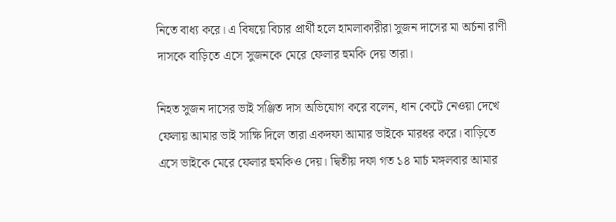নিতে বাধ্য করে। এ বিষয়ে বিচার প্রার্থী হলে হামলাকারীরা সুজন দাসের মা অর্চনা রাণী দাসকে বাড়িতে এসে সুজনকে মেরে ফেলার হুমকি দেয় তারা।

নিহত সুজন দাসের ভাই সঞ্জিত দাস অভিযোগ করে বলেন, ধান কেটে নেওয়া দেখে ফেলায় আমার ভাই সাক্ষি দিলে তারা একদফা আমার ভাইকে মারধর করে। বাড়িতে এসে ভাইকে মেরে ফেলার হুমকিও দেয়। দ্বিতীয় দফা গত ১৪ মার্চ মঙ্গলবার আমার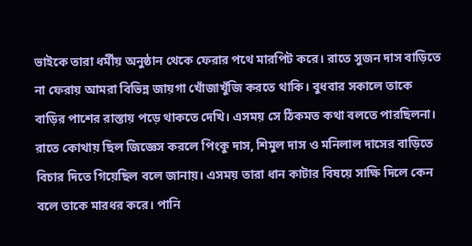ভাইকে তারা ধর্মীয় অনুষ্ঠান থেকে ফেরার পথে মারপিট করে। রাতে সুজন দাস বাড়িতে না ফেরায় আমরা বিভিন্ন জায়গা খোঁজাখুঁজি করতে থাকি। বুধবার সকালে তাকে বাড়ির পাশের রাস্তায় পড়ে থাকতে দেখি। এসময় সে ঠিকমত কথা বলতে পারছিলনা। রাতে কোথায় ছিল জিজ্ঞেস করলে পিংকু দাস, শিমুল দাস ও মনিলাল দাসের বাড়িতে বিচার দিতে গিয়েছিল বলে জানায়। এসময় তারা ধান কাটার বিষয়ে সাক্ষি দিলে কেন বলে তাকে মারধর করে। পানি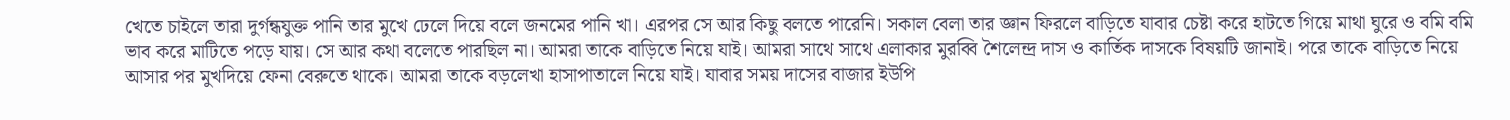খেতে চাইলে তারা দুর্গন্ধযুক্ত পানি তার মুখে ঢেলে দিয়ে বলে জনমের পানি খা। এরপর সে আর কিছু বলতে পারেনি। সকাল বেলা তার জ্ঞান ফিরলে বাড়িতে যাবার চেষ্টা করে হাটতে গিয়ে মাথা ঘুরে ও বমি বমি ভাব করে মাটিতে পড়ে যায়। সে আর কথা বলেতে পারছিল না। আমরা তাকে বাড়িতে নিয়ে যাই। আমরা সাথে সাথে এলাকার মুরব্বি শৈলেন্দ্র দাস ও কার্তিক দাসকে বিষয়টি জানাই। পরে তাকে বাড়িতে নিয়ে আসার পর মুখদিয়ে ফেনা বেরুতে থাকে। আমরা তাকে বড়লেখা হাসাপাতালে নিয়ে যাই। যাবার সময় দাসের বাজার ইউপি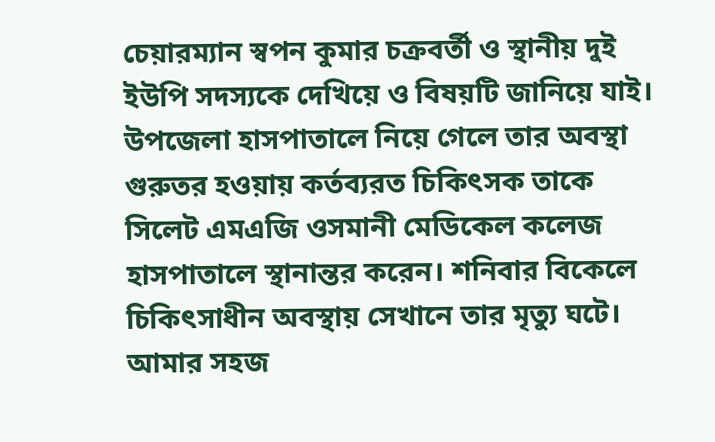চেয়ারম্যান স্বপন কুমার চক্রবর্তী ও স্থানীয় দুই ইউপি সদস্যকে দেখিয়ে ও বিষয়টি জানিয়ে যাই। উপজেলা হাসপাতালে নিয়ে গেলে তার অবস্থা গুরুতর হওয়ায় কর্তব্যরত চিকিৎসক তাকে সিলেট এমএজি ওসমানী মেডিকেল কলেজ হাসপাতালে স্থানান্তর করেন। শনিবার বিকেলে চিকিৎসাধীন অবস্থায় সেখানে তার মৃত্যু ঘটে। আমার সহজ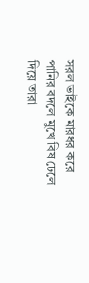সরল ভাইকে মারধর করে পানির বদলে মুখে বিষ ঢেলে দিয়ে তারা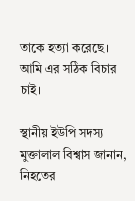তাকে হত্যা করেছে। আমি এর সঠিক বিচার চাই।

স্থানীয় ইউপি সদস্য মুক্তালাল বিশ্বাস জানান, নিহতের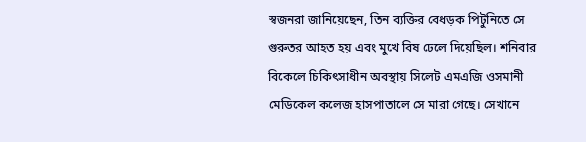স্বজনরা জানিয়েছেন, তিন ব্যক্তির বেধড়ক পিটুনিতে সে গুরুতর আহত হয় এবং মুখে বিষ ঢেলে দিয়েছিল। শনিবার বিকেলে চিকিৎসাধীন অবস্থায় সিলেট এমএজি ওসমানী মেডিকেল কলেজ হাসপাতালে সে মারা গেছে। সেখানে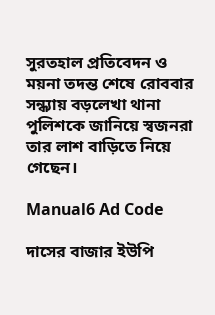সুরতহাল প্রতিবেদন ও ময়না তদন্ত শেষে রোববার সন্ধ্যায় বড়লেখা থানা পুলিশকে জানিয়ে স্বজনরা তার লাশ বাড়িতে নিয়ে গেছেন।

Manual6 Ad Code

দাসের বাজার ইউপি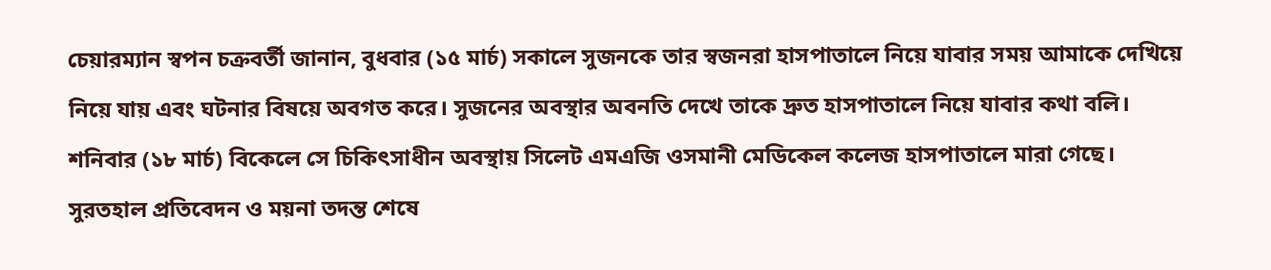চেয়ারম্যান স্বপন চক্রবর্তী জানান, বুধবার (১৫ মার্চ) সকালে সুজনকে তার স্বজনরা হাসপাতালে নিয়ে যাবার সময় আমাকে দেখিয়ে নিয়ে যায় এবং ঘটনার বিষয়ে অবগত করে। সুজনের অবস্থার অবনতি দেখে তাকে দ্রুত হাসপাতালে নিয়ে যাবার কথা বলি। শনিবার (১৮ মার্চ) বিকেলে সে চিকিৎসাধীন অবস্থায় সিলেট এমএজি ওসমানী মেডিকেল কলেজ হাসপাতালে মারা গেছে। সুরতহাল প্রতিবেদন ও ময়না তদন্ত শেষে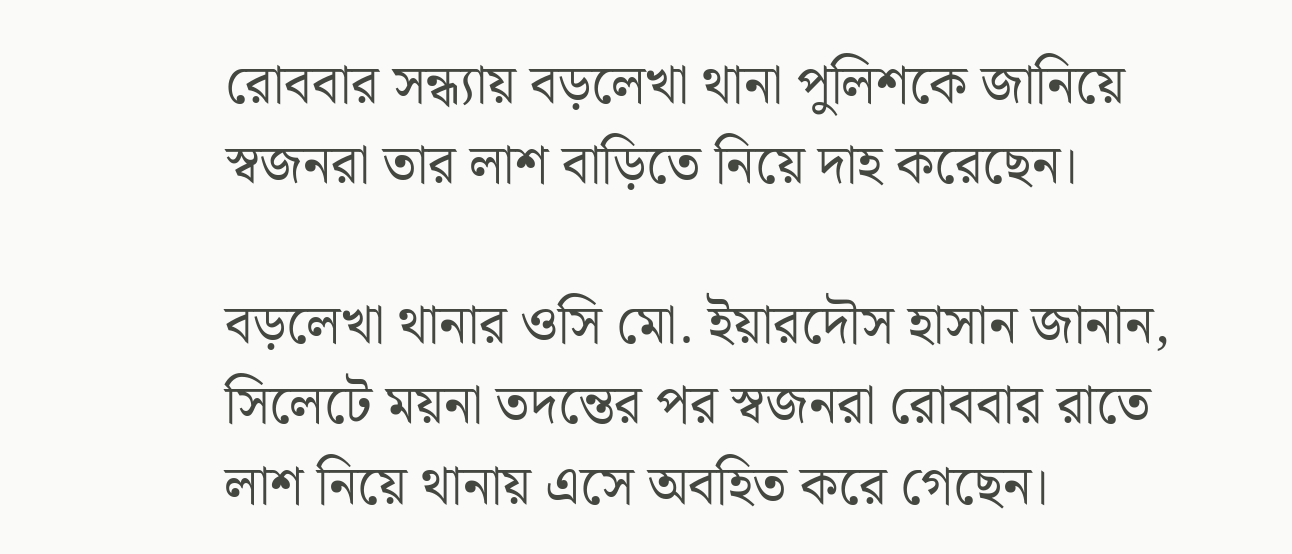রোববার সন্ধ্যায় বড়লেখা থানা পুলিশকে জানিয়ে স্বজনরা তার লাশ বাড়িতে নিয়ে দাহ করেছেন।

বড়লেখা থানার ওসি মো. ইয়ারদৌস হাসান জানান, সিলেটে ময়না তদন্তের পর স্বজনরা রোববার রাতে লাশ নিয়ে থানায় এসে অবহিত করে গেছেন।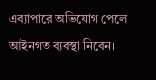এব্যাপারে অভিযোগ পেলে আইনগত ব্যবস্থা নিবেন।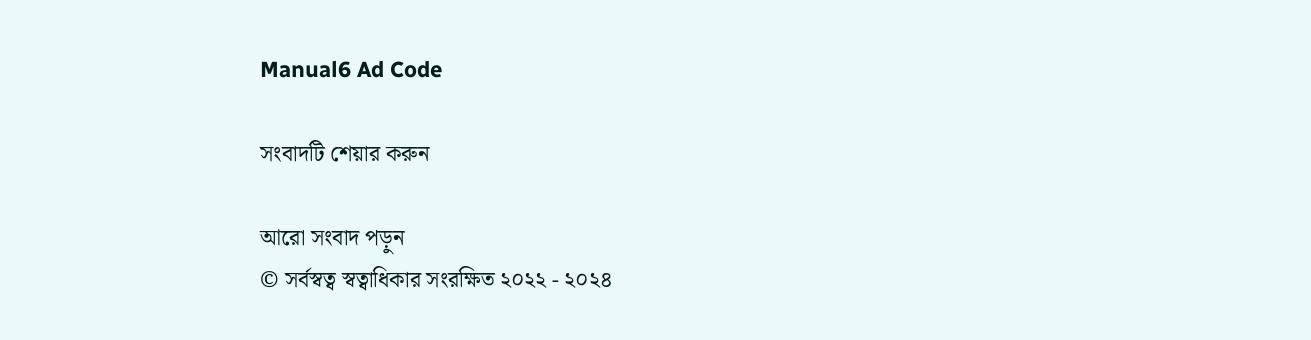Manual6 Ad Code

সংবাদটি শেয়ার করুন

আরো সংবাদ পড়ুন
© সর্বস্বত্ব স্বত্বাধিকার সংরক্ষিত ২০২২ - ২০২৪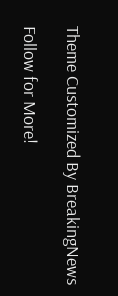Theme Customized By BreakingNews

Follow for More!